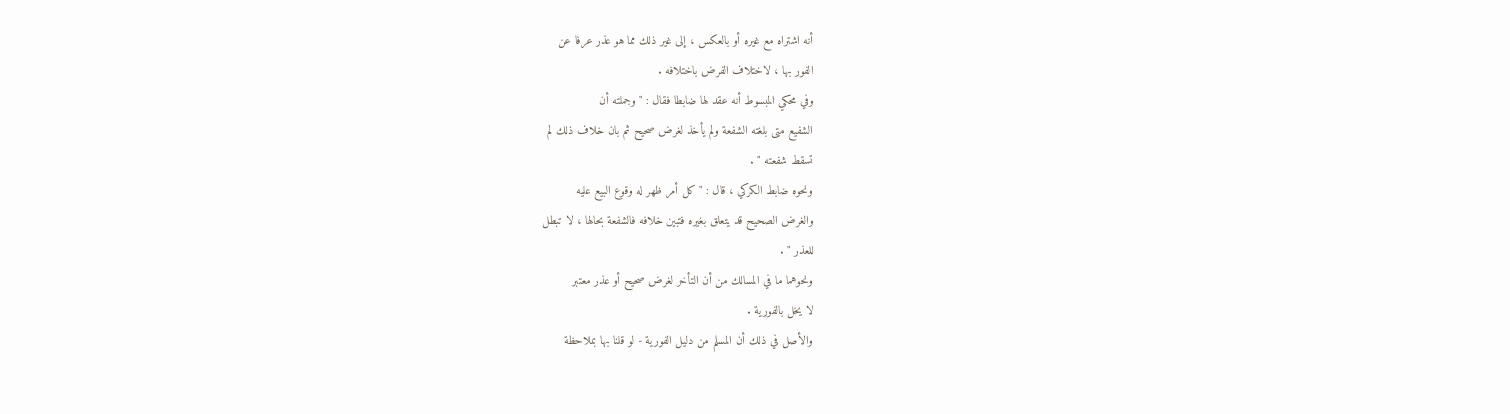أنه اشتراه مع غيره أو بالعكس ، إلى غير ذلك مما هو عذر عرفا عن
الفور بها ، لاختلاف الفرض باختلافه .
وفي محكي المبسوط أنه عقد لها ضابطا فقال : " وجملته أن
الشفيع متى بلغته الشفعة ولم يأخذ لغرض صحيح ثم بان خلاف ذلك لم
تسقط شفعته " .
ونحوه ضابط الكركي ، قال : " كل أمر ظهر له وقوع البيع عليه
والغرض الصحيح قد يتعلق بغيره فتبين خلافه فالشفعة بحالها ، لا تبطل
للعذر " .
ونحوهما ما في المسالك من أن التأخر لغرض صحيح أو عذر معتبر
لا يخل بالفورية .
والأصل في ذلك أن المسلم من دليل الفورية - لو قلنا بها بملاحظة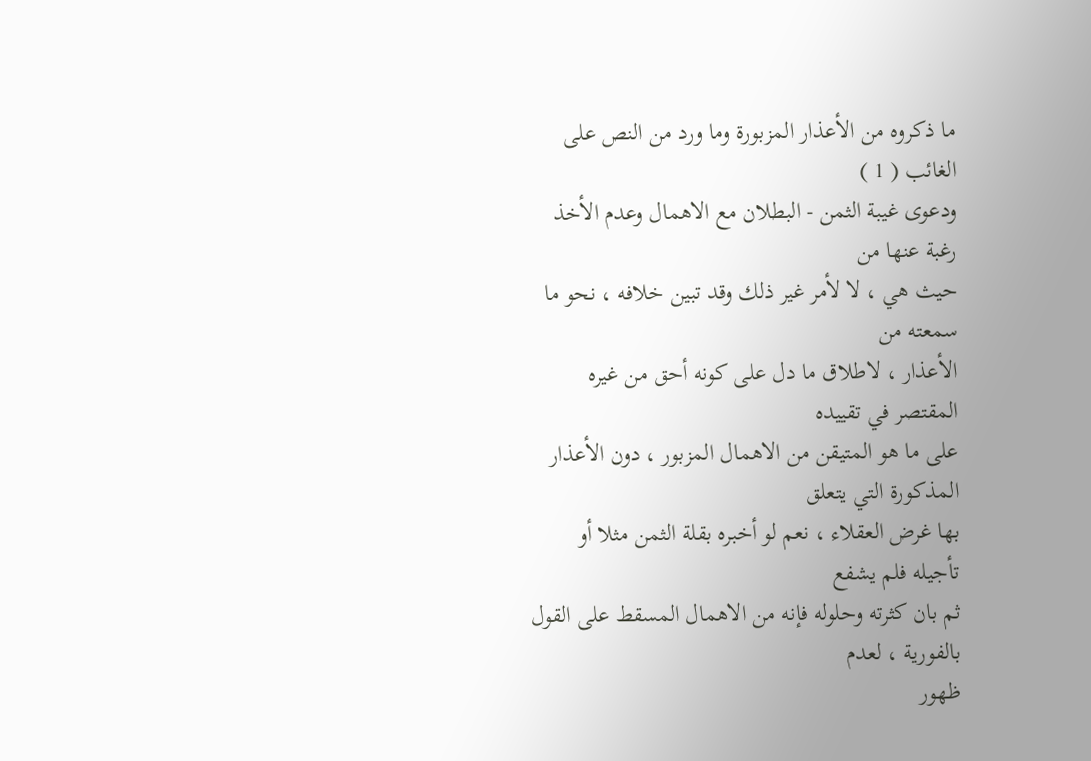ما ذكروه من الأعذار المزبورة وما ورد من النص على الغائب ( 1 )
ودعوى غيبة الثمن - البطلان مع الاهمال وعدم الأخذ رغبة عنها من
حيث هي ، لا لأمر غير ذلك وقد تبين خلافه ، نحو ما سمعته من
الأعذار ، لاطلاق ما دل على كونه أحق من غيره المقتصر في تقييده
على ما هو المتيقن من الاهمال المزبور ، دون الأعذار المذكورة التي يتعلق
بها غرض العقلاء ، نعم لو أخبره بقلة الثمن مثلا أو تأجيله فلم يشفع
ثم بان كثرته وحلوله فإنه من الاهمال المسقط على القول بالفورية ، لعدم
ظهور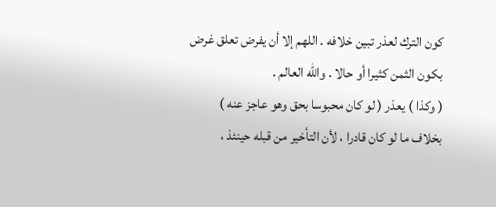كون الترك لعذر تبين خلافه . اللهم إلا أن يفرض تعلق غرض
بكون الثمن كثيرا أو حالا . والله العالم .
( وكذا ) يعذر ( لو كان محبوسا بحق وهو عاجز عنه )
بخلاف ما لو كان قادرا ، لأن التأخير من قبله حينئذ ،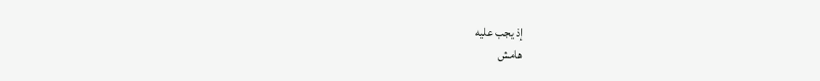إذ يجب عليه
هامش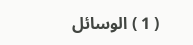( 1 ) الوسائل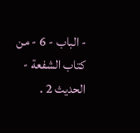- الباب - 6 - من كتاب الشفعة - الحديث 2 .